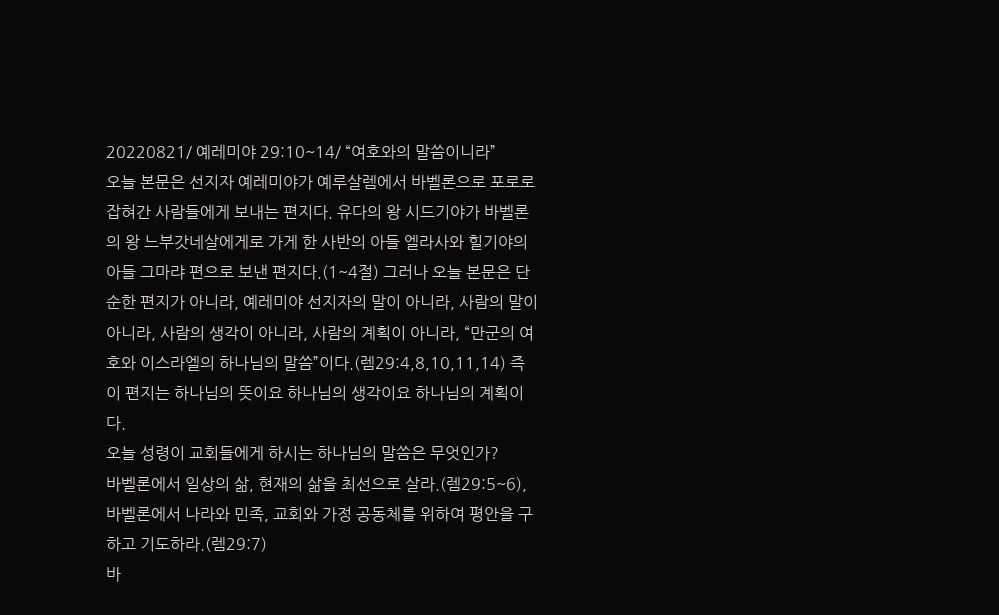20220821/ 예레미야 29:10~14/ “여호와의 말씀이니라”
오늘 본문은 선지자 예레미야가 예루살렘에서 바벨론으로 포로로 잡혀간 사람들에게 보내는 편지다. 유다의 왕 시드기야가 바벨론의 왕 느부갓네살에게로 가게 한 사반의 아들 엘라사와 힐기야의 아들 그마랴 편으로 보낸 편지다.(1~4절) 그러나 오늘 본문은 단순한 편지가 아니라, 예레미야 선지자의 말이 아니라, 사람의 말이 아니라, 사람의 생각이 아니라, 사람의 계획이 아니라, “만군의 여호와 이스라엘의 하나님의 말씀”이다.(렘29:4,8,10,11,14) 즉 이 편지는 하나님의 뜻이요 하나님의 생각이요 하나님의 계획이다.
오늘 성령이 교회들에게 하시는 하나님의 말씀은 무엇인가?
바벨론에서 일상의 삶, 현재의 삶을 최선으로 살라.(렘29:5~6),
바벨론에서 나라와 민족, 교회와 가정 공동체를 위하여 평안을 구하고 기도하라.(렘29:7)
바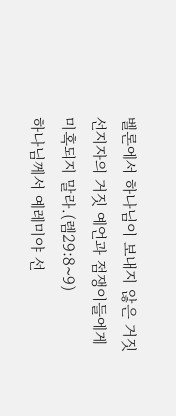벨론에서 하나님이 보내지 않은 거짓 선지자의 거짓 예언과 점쟁이들에게 미혹되지 말라.(렘29:8~9)
하나님께서 예레미야 선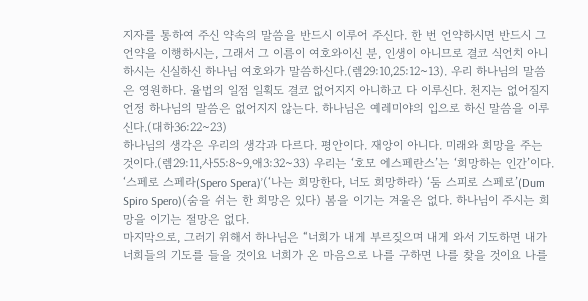지자를 통하여 주신 약속의 말씀을 반드시 이루어 주신다. 한 번 언약하시면 반드시 그 언약을 이행하시는, 그래서 그 이름이 여호와이신 분, 인생이 아니므로 결코 식언치 아니하시는 신실하신 하나님 여호와가 말씀하신다.(렘29:10,25:12~13). 우리 하나님의 말씀은 영원하다. 율법의 일점 일획도 결코 없어지지 아니하고 다 이루신다. 천지는 없어질지언정 하나님의 말씀은 없어지지 않는다. 하나님은 예레미야의 입으로 하신 말씀을 이루신다.(대하36:22~23)
하나님의 생각은 우리의 생각과 다르다. 평안이다. 재앙이 아니다. 미래와 희망을 주는 것이다.(렘29:11,사55:8~9,애3:32~33) 우리는 ‘호모 에스페란스’는 ‘희망하는 인간’이다. ‘스페로 스페라(Spero Spera)’(‘나는 희망한다, 너도 희망하라) ‘둠 스피로 스페로’(Dum Spiro Spero)(숨을 쉬는 한 희망은 있다) 봄을 이기는 겨울은 없다. 하나님이 주시는 희망을 이기는 절망은 없다.
마지막으로, 그러기 위해서 하나님은 “너희가 내게 부르짖으며 내게 와서 기도하면 내가 너희들의 기도를 들을 것이요 너희가 온 마음으로 나를 구하면 나를 찾을 것이요 나를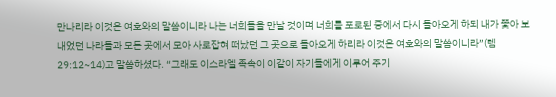만나리라 이것은 여호와의 말씀이니라 나는 너희들을 만날 것이며 너희를 포로된 중에서 다시 돌아오게 하되 내가 쫓아 보내었던 나라들과 모든 곳에서 모아 사로잡혀 떠났던 그 곳으로 돌아오게 하리라 이것은 여호와의 말씀이니라”(렘29:12~14)고 말씀하셨다. “그래도 이스라엘 족속이 이같이 자기들에게 이루어 주기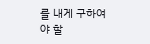를 내게 구하여야 할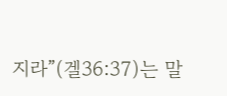지라”(겔36:37)는 말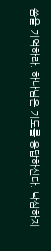씀을 기억하라. 하나님은 기도를 응답하신다. 낙심하지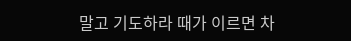말고 기도하라 때가 이르면 차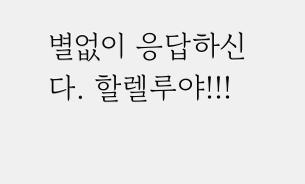별없이 응답하신다. 할렐루야!!!